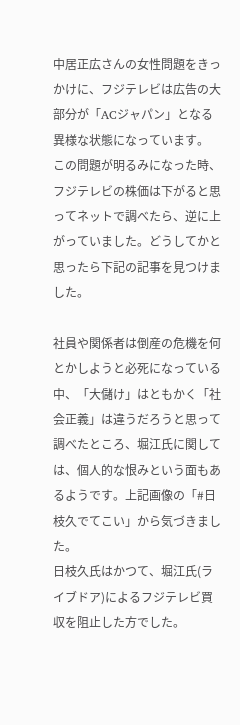中居正広さんの女性問題をきっかけに、フジテレビは広告の大部分が「ACジャパン」となる異様な状態になっています。
この問題が明るみになった時、フジテレビの株価は下がると思ってネットで調べたら、逆に上がっていました。どうしてかと思ったら下記の記事を見つけました。

社員や関係者は倒産の危機を何とかしようと必死になっている中、「大儲け」はともかく「社会正義」は違うだろうと思って調べたところ、堀江氏に関しては、個人的な恨みという面もあるようです。上記画像の「#日枝久でてこい」から気づきました。
日枝久氏はかつて、堀江氏(ライブドア)によるフジテレビ買収を阻止した方でした。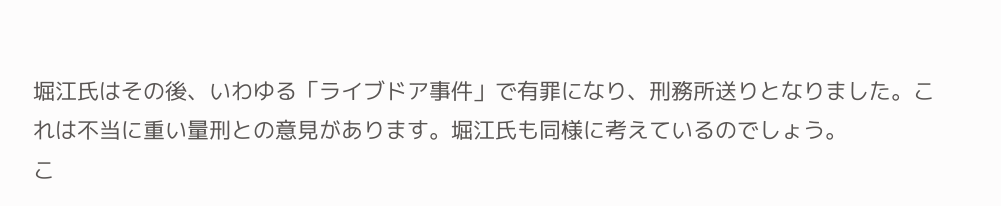堀江氏はその後、いわゆる「ライブドア事件」で有罪になり、刑務所送りとなりました。これは不当に重い量刑との意見があります。堀江氏も同様に考えているのでしょう。
こ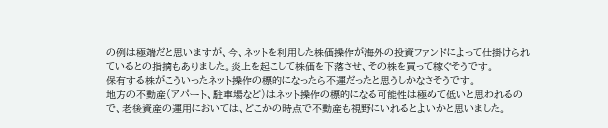の例は極端だと思いますが、今、ネットを利用した株価操作が海外の投資ファンドによって仕掛けられているとの指摘もありました。炎上を起こして株価を下落させ、その株を買って稼ぐそうです。
保有する株がこういったネット操作の標的になったら不運だったと思うしかなさそうです。
地方の不動産(アパート、駐車場など)はネット操作の標的になる可能性は極めて低いと思われるので、老後資産の運用においては、どこかの時点で不動産も視野にいれるとよいかと思いました。